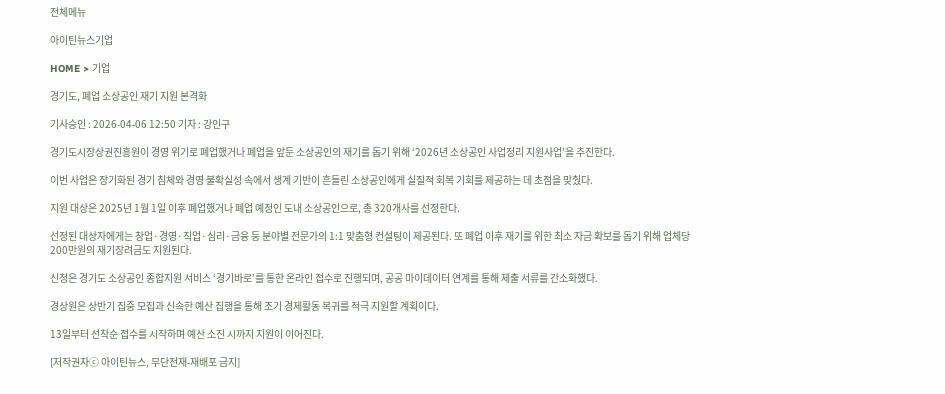전체메뉴

아이틴뉴스기업

HOME > 기업

경기도, 폐업 소상공인 재기 지원 본격화

기사승인 : 2026-04-06 12:50 기자 : 강인구

경기도시장상권진흥원이 경영 위기로 폐업했거나 폐업을 앞둔 소상공인의 재기를 돕기 위해 ‘2026년 소상공인 사업정리 지원사업’을 추진한다.

이번 사업은 장기화된 경기 침체와 경영 불확실성 속에서 생계 기반이 흔들린 소상공인에게 실질적 회복 기회를 제공하는 데 초점을 맞췄다.

지원 대상은 2025년 1월 1일 이후 폐업했거나 폐업 예정인 도내 소상공인으로, 총 320개사를 선정한다.

선정된 대상자에게는 창업·경영·직업·심리·금융 등 분야별 전문가의 1:1 맞춤형 컨설팅이 제공된다. 또 폐업 이후 재기를 위한 최소 자금 확보를 돕기 위해 업체당 200만원의 재기장려금도 지원된다.

신청은 경기도 소상공인 종합지원 서비스 ‘경기바로’를 통한 온라인 접수로 진행되며, 공공 마이데이터 연계를 통해 제출 서류를 간소화했다.

경상원은 상반기 집중 모집과 신속한 예산 집행을 통해 조기 경제활동 복귀를 적극 지원할 계획이다.

13일부터 선착순 접수를 시작하며 예산 소진 시까지 지원이 이어진다.

[저작권자ⓒ 아이틴뉴스, 무단전재-재배포 금지]